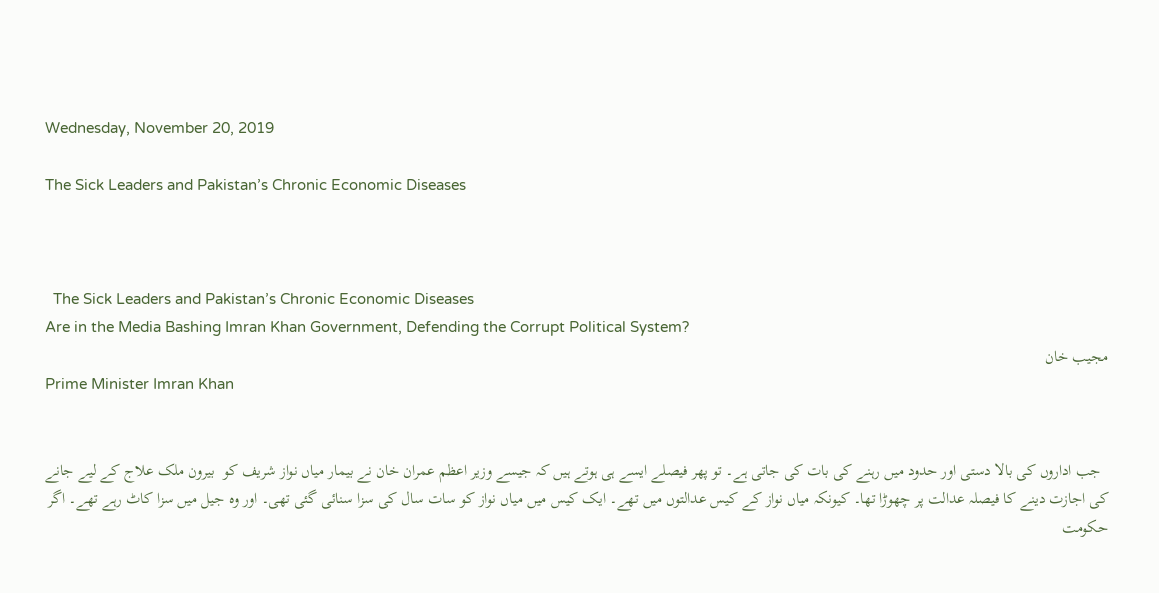Wednesday, November 20, 2019

The Sick Leaders and Pakistan’s Chronic Economic Diseases



  The Sick Leaders and Pakistan’s Chronic Economic Diseases
Are in the Media Bashing Imran Khan Government, Defending the Corrupt Political System?
مجیب خان
Prime Minister Imran Khan


  جب اداروں کی بالا دستی اور حدود میں رہنے کی بات کی جاتی ہے۔ تو پھر فیصلے ایسے ہی ہوتے ہیں کہ جیسے وزیر اعظم عمران خان نے بیمار میاں نواز شریف کو  بیرون ملک علاج کے لیے جانے کی اجازت دینے کا فیصلہ عدالت پر چھوڑا تھا۔ کیونکہ میاں نواز کے کیس عدالتوں میں تھے۔ ایک کیس میں میاں نواز کو سات سال کی سزا سنائی گئی تھی۔ اور وہ جیل میں سزا کاٹ رہے تھے۔ اگر حکومت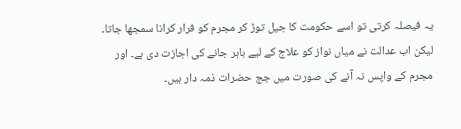یہ فیصلہ کرتی تو اسے حکومت کا جیل توڑ کر مجرم کو فرار کرانا سمجھا جاتا۔ لیکن اب عدالت نے میاں نواز کو علاج کے لیے باہر جانے کی اجازت دی ہے۔ اور مجرم کے واپس نہ آنے کی صورت میں جج حضرات ذمہ دار ہیں۔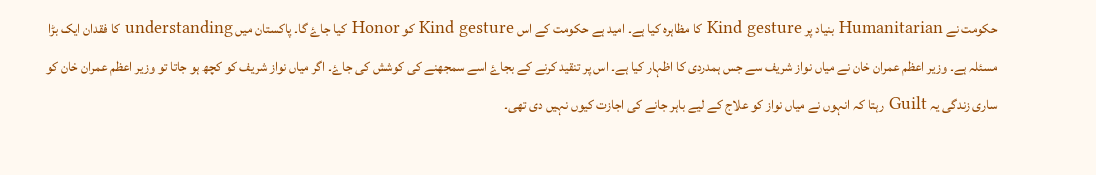حکومت نے Humanitarian بنیاد پر Kind gesture کا مظاہرہ کیا ہے۔ امید ہے حکومت کے اس Kind gesture کو Honor کیا جاۓ گا۔ پاکستان میں understanding کا فقدان ایک بڑا مسئلہ ہے۔ وزیر اعظم عمران خان نے میاں نواز شریف سے جس ہمدردی کا اظہار کیا ہے۔ اس پر تنقید کرنے کے بجاۓ اسے سمجھنے کی کوشش کی جاۓ۔ اگر میاں نواز شریف کو کچھ ہو جاتا تو وزیر اعظم عمران خان کو ساری زندگی یہ Guilt رہتا کہ انہوں نے میاں نواز کو علاج کے لیے باہر جانے کی اجازت کیوں نہیں دی تھی۔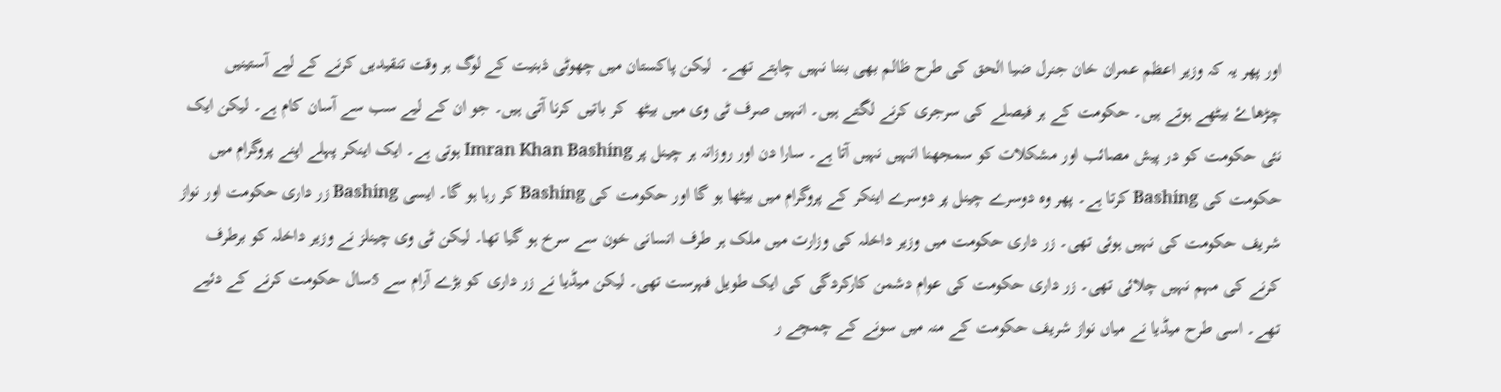اور پھر یہ کہ وزیر اعظم عمران خان جنرل ضیا الحق کی طرح ظالم بھی بننا نہیں چاہتے تھے۔  لیکن پاکستان میں چھوٹی ذہنیت کے لوگ ہر وقت تنقیدیں کرنے کے لیے آستینیں چڑھاۓ بیٹھے ہوتے ہیں۔ حکومت کے ہر فیصلے کی سرجری کرنے لگتے ہیں۔ انہیں صرف ٹی وی میں بیٹھ  کر باتیں کرنا آتی ہیں۔ جو ان کے لیے سب سے آسان کام ہے۔ لیکن ایک نئی حکومت کو در پیش مصائب اور مشکلات کو سمجھنا انہیں نہیں آتا ہے۔ سارا دن اور روزانہ ہر چینل پر Imran Khan Bashing ہوتی ہے۔ ایک اینکر پہلے اپنے پروگرام میں حکومت کی Bashing کرتا ہے۔ پھر وہ دوسرے چینل پر دوسرے اینکر کے پروگرام میں بیٹھا ہو گا اور حکومت کی Bashing کر رہا ہو گا۔ ایسی Bashing زر داری حکومت اور نواز شریف حکومت کی نہیں ہوئی تھی۔ زر داری حکومت میں وزیر داخلہ کی وزارت میں ملک ہر طرف انسانی خون سے سرخ ہو گیا تھا۔ لیکن ٹی وی چینلز نے وزیر داخلہ کو برطرف کرنے کی مہم نہیں چلائی تھی۔ زر داری حکومت کی عوام دشمن کارکردگی کی ایک طویل فہرست تھی۔ لیکن میڈیا نے زر داری کو بڑے آرام سے 5سال حکومت کرنے کے دئیے تھے۔ اسی طرح میڈیا نے میاں نواز شریف حکومت کے منہ میں سونے کے چمچے ر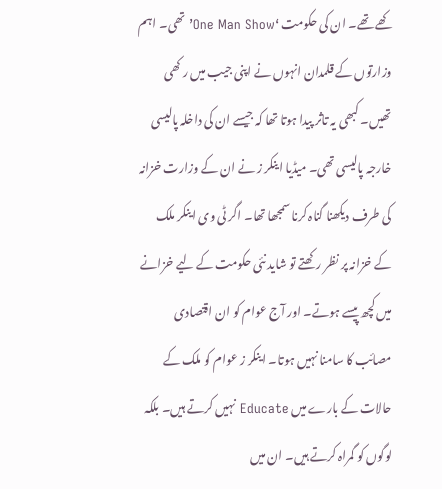کھے تھے۔ ان کی حکومت ‘One Man Show’ تھی۔ اہم وزارتوں کے قلمدان انہوں نے اپنی جیب میں ر کھی تھیں۔ کبھی یہ تاثر پیدا ہوتا تھا کہ جیسے ان کی داخلہ پالیسی خارجہ پالیسی تھی۔ میڈیا اینکر ز نے ان کے وزارت خزانہ کی طرف دیکھنا گناہ کرنا سمجھا تھا۔ اگر ٹی وی اینکر ملک کے خزانہ پر نظر رکھتے تو شاید نئی حکومت کے لیے خزانے میں کچھ پیسے ہوتے۔ اور آج عوام کو ان اقتصادی مصائب کا سامنا نہیں ہوتا۔ اینکر ز عوام کو ملک کے حالات کے بارے میں Educate نہیں کرتے ہیں۔ بلکہ لوگوں کو گمراہ کرتے ہیں۔ ان میں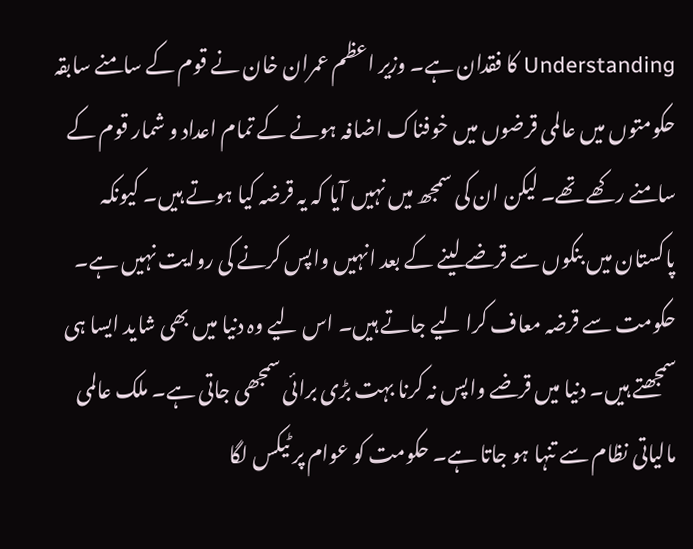Understanding کا فقدان ہے۔ وزیر اعظم عمران خان نے قوم کے سامنے سابقہ حکومتوں میں عالمی قرضوں میں خوفناک اضافہ ہونے کے تمام اعداد و شمار قوم کے سامنے ر کھے تھے۔ لیکن ان کی سمجھ میں نہیں آیا کہ یہ قرضہ کیا ہوتے ہیں۔ کیونکہ پاکستان میں بنکوں سے قرضے لینے کے بعد انہیں واپس کرنے کی روایت نہیں ہے۔ حکومت سے قرضہ معاف کرا لیے جاتے ہیں۔ اس لیے وہ دنیا میں بھی شاید ایسا ہی سمجھتے ہیں۔ دنیا میں قرضے واپس نہ کرنا بہت بڑی برائی سمجھی جاتی ہے۔ ملک عالمی مالیاتی نظام سے تنہا ہو جاتا ہے۔ حکومت کو عوام پر ٹیکس لگا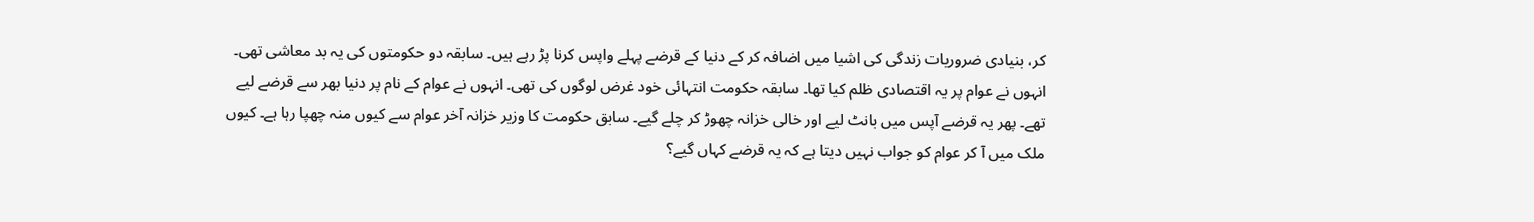کر، بنیادی ضروریات زندگی کی اشیا میں اضافہ کر کے دنیا کے قرضے پہلے واپس کرنا پڑ رہے ہیں۔ سابقہ دو حکومتوں کی یہ بد معاشی تھی۔ انہوں نے عوام پر یہ اقتصادی ظلم کیا تھا۔ سابقہ حکومت انتہائی خود غرض لوگوں کی تھی۔ انہوں نے عوام کے نام پر دنیا بھر سے قرضے لیے تھے۔ پھر یہ قرضے آپس میں بانٹ لیے اور خالی خزانہ چھوڑ کر چلے گیے۔ سابق حکومت کا وزیر خزانہ آخر عوام سے کیوں منہ چھپا رہا ہے۔ کیوں ملک میں آ کر عوام کو جواب نہیں دیتا ہے کہ یہ قرضے کہاں گیے؟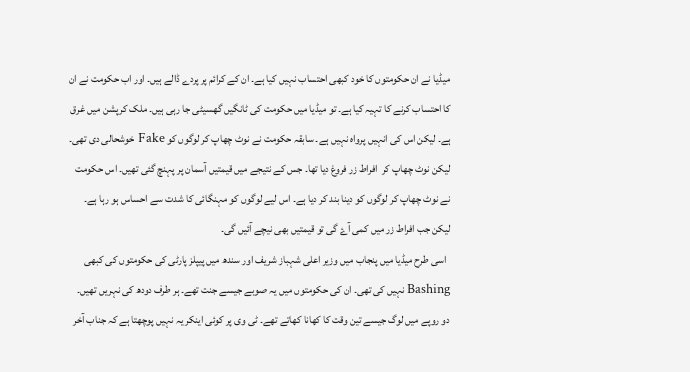میڈیا نے ان حکومتوں کا خود کبھی احتساب نہیں کیا ہے۔ ان کے کرائم پر پردے ڈالے ہیں۔ اور اب حکومت نے ان کا احتساب کرنے کا تہیہ کیا ہے۔ تو میڈیا میں حکومت کی ٹانگیں گھسیٹی جا رہی ہیں۔ ملک کرپشن میں غرق ہے۔ لیکن اس کی انہیں پرواہ نہیں ہے۔ سابقہ حکومت نے نوٹ چھاپ کر لوگوں کو Fake خوشحالی دی تھی۔ لیکن نوٹ چھاپ کر  افراط زر فروغ دیا تھا۔ جس کے نتیجے میں قیمتیں آسمان پر پہنچ گئی تھیں۔ اس حکومت نے نوٹ چھاپ کر لوگوں کو دینا بند کر دیا ہے۔ اس لیے لوگوں کو مہنگائی کا شدت سے احساس ہو رہا ہے۔ لیکن جب افراط زر میں کمی آۓ گی تو قیمتیں بھی نیچے آئیں گی۔
  اسی طرح میڈیا میں پنجاب میں وزیر اعلی شہباز شریف اور سندھ میں پیپلز پارٹی کی حکومتوں کی کبھی Bashing نہیں کی تھی۔ ان کی حکومتوں میں یہ صوبے جیسے جنت تھے۔ ہر طرف دودھ کی نہریں تھیں۔ دو روپے میں لوگ جیسے تین وقت کا کھانا کھاتے تھے۔ ٹی وی پر کوئی اینکر یہ نہیں پوچھتا ہے کہ جناب آخر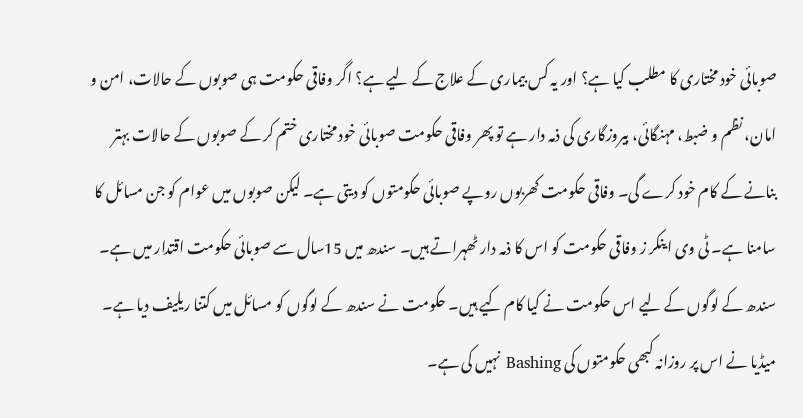صوبائی خود مختاری کا مطلب کیا ہے؟ اور یہ کس بیماری کے علاج کے لیے ہے؟ اگر وفاقی حکومت ہی صوبوں کے حالات، امن و امان، نظم و ضبط، مہنگائی، بیروزگاری کی ذمہ دار ہے تو پھر وفاقی حکومت صوبائی خود مختاری ختم کر کے صوبوں کے حالات بہتر بنانے کے کام خود کرے گی۔ وفاقی حکومت کھربوں روپے صوبائی حکومتوں کو دیتی ہے۔ لیکن صوبوں میں عوام کو جن مسائل کا سامنا ہے۔ ٹی وی اینکر ز وفاقی حکومت کو اس کا ذمہ دار ٹھہراتے ہیں۔ سندھ میں 15سال سے صوبائی حکومت اقتدار میں ہے۔  سندھ کے لوگوں کے لیے اس حکومت نے کیا کام کیے ہیں۔ حکومت نے سندھ کے لوگوں کو مسائل میں کتنا ریلیف دیا ہے۔ میڈیا نے اس پر روزانہ کبھی حکومتوں کی Bashing نہیں کی ہے۔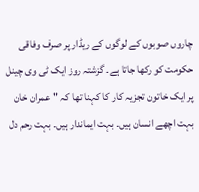چاروں صوبوں کے لوگوں کے ریڈار پر صرف وفاقی حکومت کو رکھا جاتا ہے۔ گزشتہ روز ایک ٹی وی چینل پر ایک خاتون تجزیہ کار کا کہنا تھا کہ "عمران خان بہت اچھے انسان ہیں۔ بہت ایماندار ہیں۔ بہت رحم دل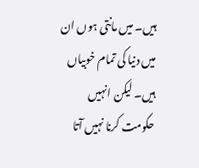ہیں۔ میں مانتی ہوں ان میں دنیا کی تمام خوبیاں ہیں۔ لیکن انہیں حکومت کرنا نہیں آتا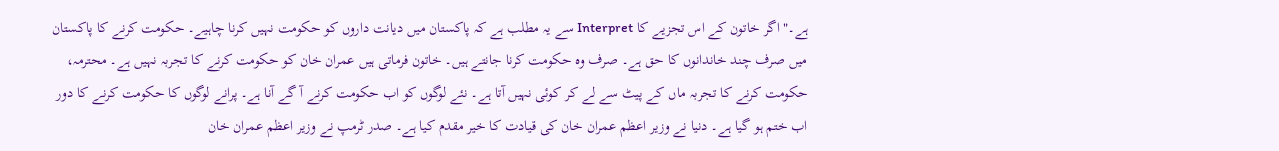ہے۔" اگر خاتون کے اس تجزیے کا Interpret سے یہ مطلب ہے کہ پاکستان میں دیانت داروں کو حکومت نہیں کرنا چاہیے۔ حکومت کرنے کا پاکستان میں صرف چند خاندانوں کا حق ہے۔ صرف وہ حکومت کرنا جانتے ہیں۔ خاتون فرماتی ہیں عمران خان کو حکومت کرنے کا تجربہ نہیں ہے۔ محترمہ، حکومت کرنے کا تجربہ ماں کے پیٹ سے لے کر کوئی نہیں آتا ہے۔ نئے لوگوں کو اب حکومت کرنے آ گے آنا ہے۔ پرانے لوگوں کا حکومت کرنے کا دور اب ختم ہو گیا ہے۔ دنیا نے وزیر اعظم عمران خان کی قیادت کا خیر مقدم کیا ہے۔ صدر ٹرمپ نے وزیر اعظم عمران خان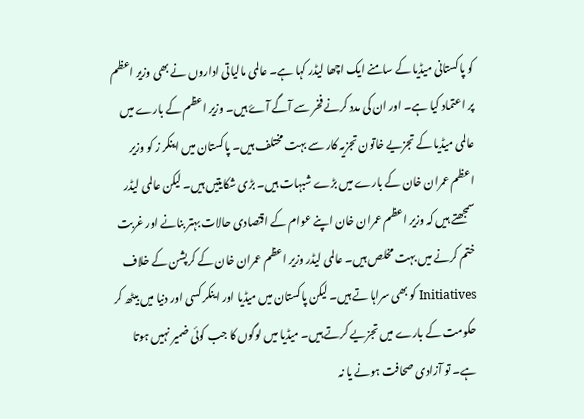کو پاکستانی میڈیا کے سامنے ایک اچھا لیڈر کہا ہے۔ عالمی مالیاتی اداروں نے بھی وزیر اعظم پر اعتماد کیا ہے۔ اور ان کی مدد کرنے فخر سے آگے آۓ ہیں۔ وزیر اعظم کے بارے میں عالمی میڈیا کے تجزیے خاتون تجزیہ کار سے بہت مختلف ہیں۔ پاکستان میں اینکر ز کو وزیر اعظم عمران خان کے بارے میں بڑے شبہات ہیں۔ بڑی شکایتیں ہیں۔ لیکن عالمی لیڈر سمجھتے ہیں کہ وزیر اعظم عمران خان اپنے عوام کے اقتصادی حالات بہتر بنانے اور غربت ختم کرنے میں بہت مخلص ہیں۔ عالمی لیڈر وزیر اعظم عمران خان کے کرپشن کے خلاف Initiatives کو بھی سراہا تے ہیں۔ لیکن پاکستان میں میڈیا اور اینکر کسی اور دنیا میں بیٹھ کر حکومت کے بارے میں تجزیے کرتے ہیں۔ میڈیا میں لوگوں کا جب کوئی ضمیر نہیں ہوتا ہے۔ تو آزادی صحافت ہونے یا نہ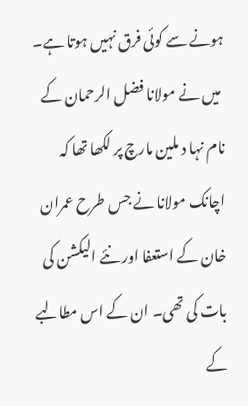ہونے سے کوئی فرق نہیں ہوتا ہے۔
 میں نے مولانا فضل الرحمان کے نام نہا د ملین مارچ پر لکھا تھا کہ اچانک مولانا نے جس طرح عمران خان کے استعفا اور نئے الیکشن کی بات کی تھی۔ ان کے اس مطالبے کے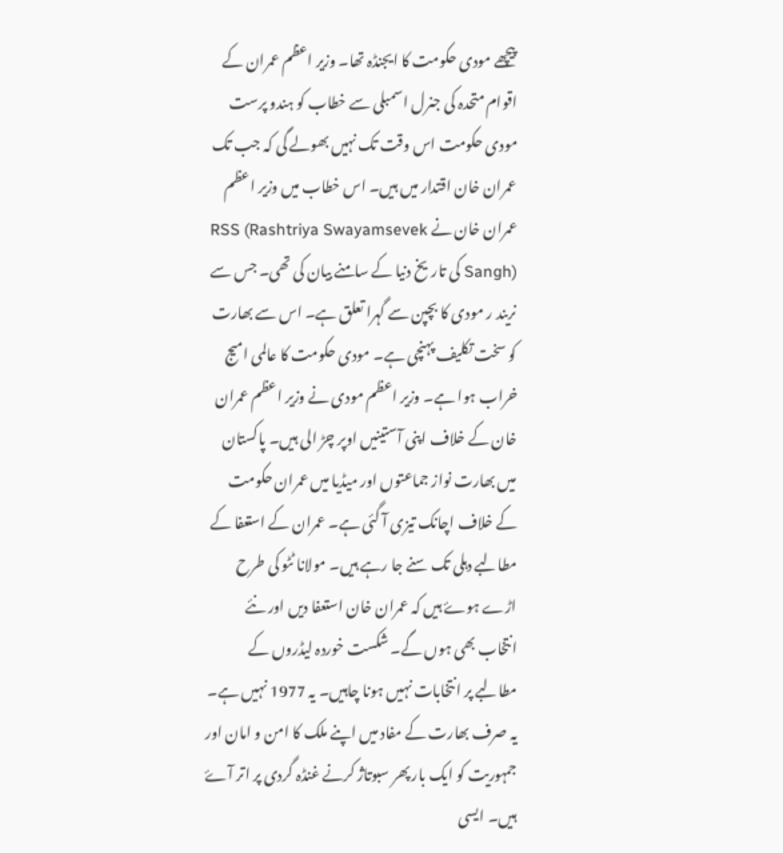پیچھے مودی حکومت کا ایجنڈہ تھا۔ وزیر اعظم عمران کے اقوام متحدہ کی جنرل اسمبلی سے خطاب کو ہندو پرست مودی حکومت اس وقت تک نہیں بھولے گی کہ جب تک عمران خان اقتدار میں ہیں۔ اس خطاب میں وزیر اعظم عمران خان نے RSS (Rashtriya Swayamsevek Sangh) کی تاریخ دنیا کے سامنے بیان کی تھی۔ جس سے نریند ر مودی کا بچپن سے گہرا تعلق ہے۔ اس سے بھارت کو سخت تکلیف پہنچی ہے۔ مودی حکومت کا عالمی امیج خراب ہوا ہے۔ وزیر اعظم مودی نے وزیر اعظم عمران خان کے خلاف اپنی آستینیں اوپر چڑ الی ہیں۔ پاکستان میں بھارت نواز جماعتوں اور میڈیا میں عمران حکومت کے خلاف اچانک تیزی آ گئی ہے۔ عمران کے استعفا کے مطالبے دہلی تک سنے جا رہے ہیں۔ مولانا ٹٹو کی طرح اڑے ہوۓ ہیں کہ عمران خان استعفا دیں اور نئے انتخاب بھی ہوں گے۔ شکست خوردہ لیڈروں کے مطالبے پر انتخابات نہیں ہونا چاہیں۔ یہ 1977 نہیں ہے۔ یہ صرف بھارت کے مفاد میں اپنے ملک کا امن و امان اور جمہوریت کو ایک بار پھر سبوتاژ کرنے غنڈہ گردی پر اتر آۓ ہیں۔ ایسی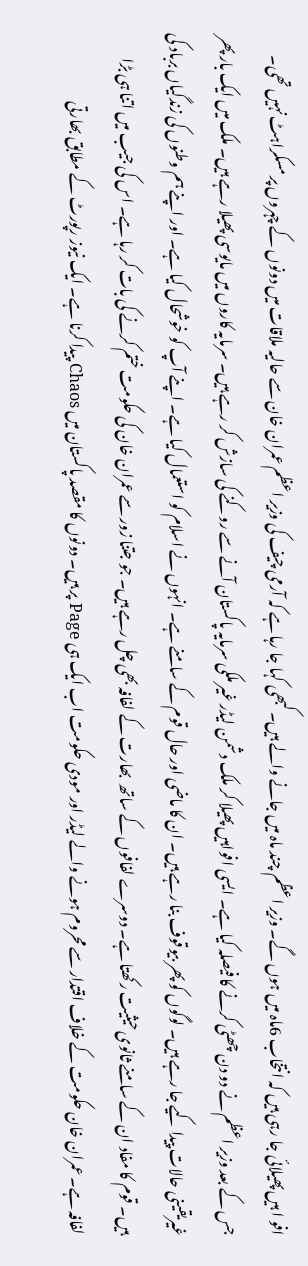افو ا ہیں پھیلائی جا رہی ہیں کہ انتخاب 6ماہ میں ہوں گے۔ وزیر اعظم چند ماہ میں جانے والے ہیں۔ کبھی کہا جا رہا ہے کہ آرمی چیف کی وزیر اعظم عمران خان سے حالیہ ملاقات میں دونوں کے چہروں پر مسکراہٹ نہیں تھی۔ جس کے بعد وزیر اعظم نے دو دن چھٹی کرنے کا فیصلہ کیا ہے۔ ایسی افواہیں پھیلا کر ملک دشمن لیڈر غیر ملکی سرمایہ پاکستان آنے سے روکنے کی سازش کر رہے ہیں۔ سرمایہ کاروں میں مایوسی پھیلا رہے ہیں۔ ملک میں ایک بار پھر غیریقینی حالات پیدا کیے جا رہے ہیں۔ لوگوں کو پھر بیوقوف بنا رہے ہیں۔ ان کا ماضی اور حال قوم کے سامنے ہے۔ انہوں نے اسلام کو استعمال کیا ہے۔ اپنے آپ کو خوشحال کیا ہے۔ اور اپنے ہم وطنوں کی زندگیاں برباد کی ہیں۔ قوم کا مفاد ان کے سامنے ثانوی حیثیت رکھتا ہے۔ دوسرے لفافوں کے ساتھ  بھارت کے لفافہ بھی چل رہے ہیں۔ جو جتنا زور سے عمران خان کی حکومت ختم کرنے کی بات کر رہا ہے۔ اس کی جیب میں اتنا ہی بڑا لفافہ ہے۔ عمران خان حکومت کے خلاف اقتدار سے محروم ہونے والے لیڈر اور مودی حکومت اب ایک ہی Page پر ہیں۔ دونوں کا مقصد پاکستان میں Chaos پیدا کرنا ہے۔ ایک نیوز رپورٹ کے مطابق بھارتی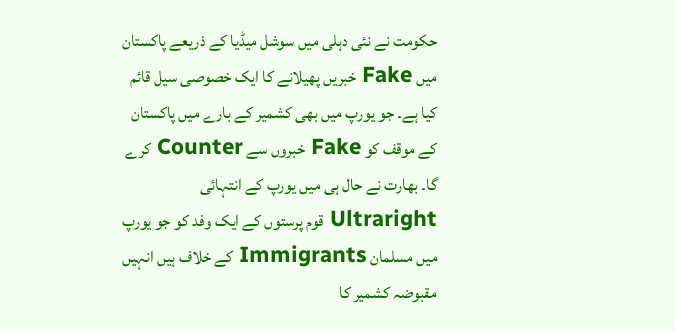حکومت نے نئی دہلی میں سوشل میڈیا کے ذریعے پاکستان میں Fake خبریں پھیلانے کا ایک خصوصی سیل قائم کیا ہے۔ جو یورپ میں بھی کشمیر کے بارے میں پاکستان کے موقف کو Fake خبروں سے Counter کرے گا۔ بھارت نے حال ہی میں یورپ کے انتہائی Ultraright قوم پرستوں کے ایک وفد کو جو یورپ میں مسلمان Immigrants کے خلاف ہیں انہیں مقبوضہ کشمیر کا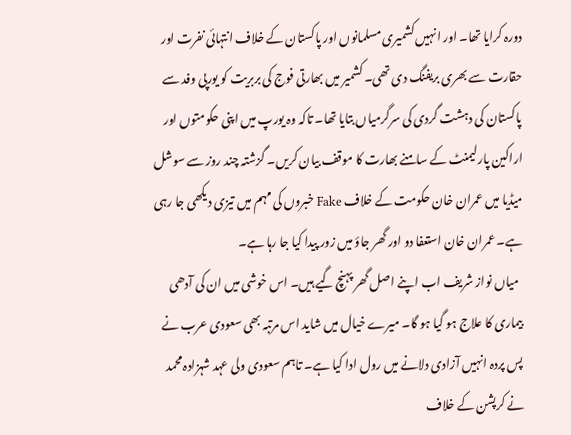دورہ کرایا تھا۔ اور انہیں کشمیری مسلمانوں اور پاکستان کے خلاف انتہائی نفرت اور حقارت سے بھری بریفنگ دی تھی۔ کشمیر میں بھارتی فوج کی بربریت کو یورپی وفد سے پاکستان کی دہشت گردی کی سرگرمیاں بتایا تھا۔ تاکہ وہ یورپ میں اپنی حکومتوں اور اراکین پارلیمنٹ کے سامنے بھارت کا موقف بیان کریں۔ گزشتہ چند روز سے سوشل میڈیا میں عمران خان حکومت کے خلاف Fake خبروں کی مہم میں تیزی دیکھی جا رہی ہے۔ عمران خان استعفا دو اور گھر جاؤ میں زور پیدا کیا جا رہا ہے۔
  میاں نواز شریف اب اپنے اصل گھر پہنچ گیے ہیں۔ اس خوشی میں ان کی آدھی بیماری کا علاج ہو گیا ہو گا۔ میرے خیال میں شاید اس مرتبہ بھی سعودی عرب نے پس پردہ انہیں آزادی دلانے میں رول ادا کیا ہے۔ تاہم سعودی ولی عہد شہزادہ محمد نے کرپشن کے خلاف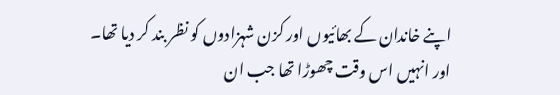اپنے خاندان کے بھائیوں اور کزن شہزادوں کو نظر بند کر دیا تھا۔ اور انہیں اس وقت چھوڑا تھا جب ان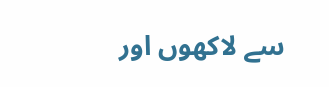سے لاکھوں اور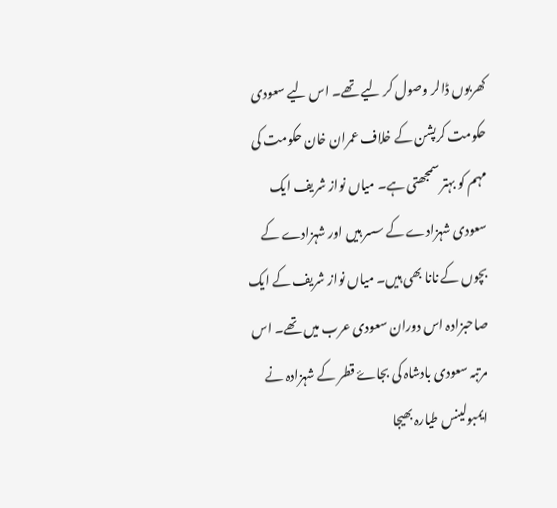کھربوں ڈالر وصول کر لیے تھے۔ اس لیے سعودی حکومت کرپشن کے خلاف عمران خان حکومت کی مہم کو بہتر سمجھتی ہے۔ میاں نواز شریف ایک سعودی شہزادے کے سسر ہیں اور شہزادے کے بچوں کے نانا بھی ہیں۔ میاں نواز شریف کے ایک صاحبزادہ اس دوران سعودی عرب میں تھے۔ اس مرتبہ سعودی بادشاہ کی بجاۓ قطر کے شہزادہ نے ایمبولینس طیارہ بھیجا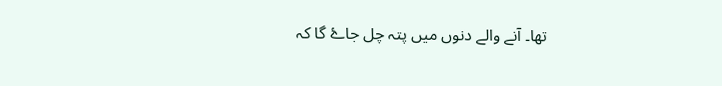تھا۔ آنے والے دنوں میں پتہ چل جاۓ گا کہ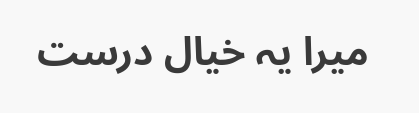میرا یہ خیال درست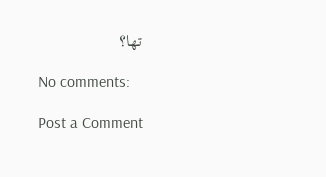تھا؟

No comments:

Post a Comment